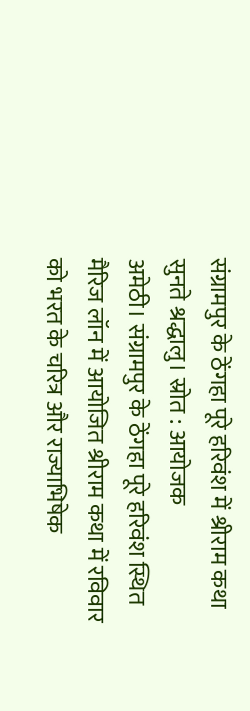संग्रामपुर के ठेंगहा पूरे हरिवंश में श्रीराम कथा सुनते श्रद्धालु। स्रोत : आयोजक
अमेठी। संग्रामपुर के ठेंगहा पूरे हरिवंश स्थित मैरिज लॉन में आयोजित श्रीराम कथा में रविवार को भरत के चरित्र और राज्याभिषेक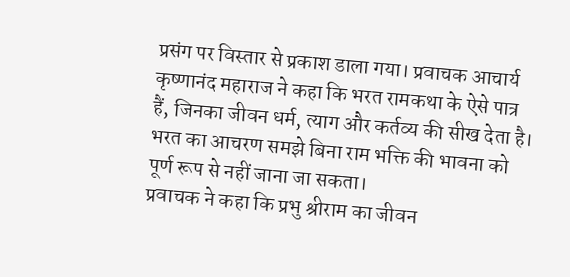प्रसंग पर विस्तार से प्रकाश डाला गया। प्रवाचक आचार्य कृष्णानंद महाराज ने कहा कि भरत रामकथा के ऐसे पात्र हैं, जिनका जीवन धर्म, त्याग और कर्तव्य की सीख देता है। भरत का आचरण समझे बिना राम भक्ति की भावना को पूर्ण रूप से नहीं जाना जा सकता।
प्रवाचक ने कहा कि प्रभु श्रीराम का जीवन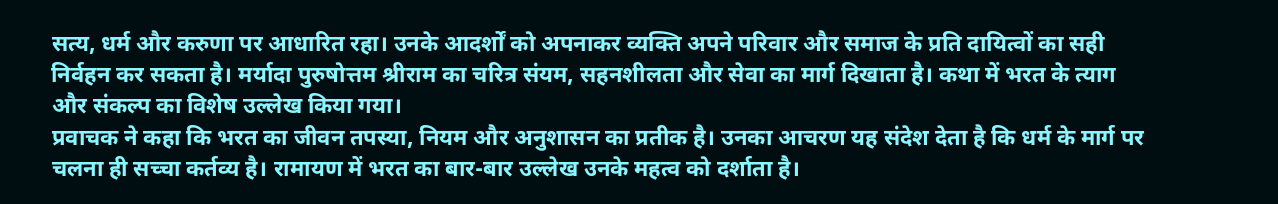सत्य, धर्म और करुणा पर आधारित रहा। उनके आदर्शों को अपनाकर व्यक्ति अपने परिवार और समाज के प्रति दायित्वों का सही निर्वहन कर सकता है। मर्यादा पुरुषोत्तम श्रीराम का चरित्र संयम, सहनशीलता और सेवा का मार्ग दिखाता है। कथा में भरत के त्याग और संकल्प का विशेष उल्लेख किया गया।
प्रवाचक ने कहा कि भरत का जीवन तपस्या, नियम और अनुशासन का प्रतीक है। उनका आचरण यह संदेश देता है कि धर्म के मार्ग पर चलना ही सच्चा कर्तव्य है। रामायण में भरत का बार-बार उल्लेख उनके महत्व को दर्शाता है।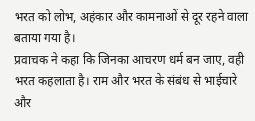भरत को लोभ, अहंकार और कामनाओं से दूर रहने वाला बताया गया है।
प्रवाचक ने कहा कि जिनका आचरण धर्म बन जाए, वही भरत कहलाता है। राम और भरत के संबंध से भाईचारे और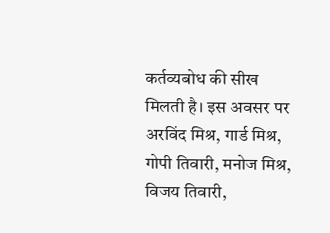कर्तव्यबोध की सीख मिलती है। इस अवसर पर अरविंद मिश्र, गार्ड मिश्र, गोपी तिवारी, मनोज मिश्र, विजय तिवारी,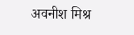अवनीश मिश्र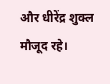और धीरेंद्र शुक्ल मौजूद रहे।